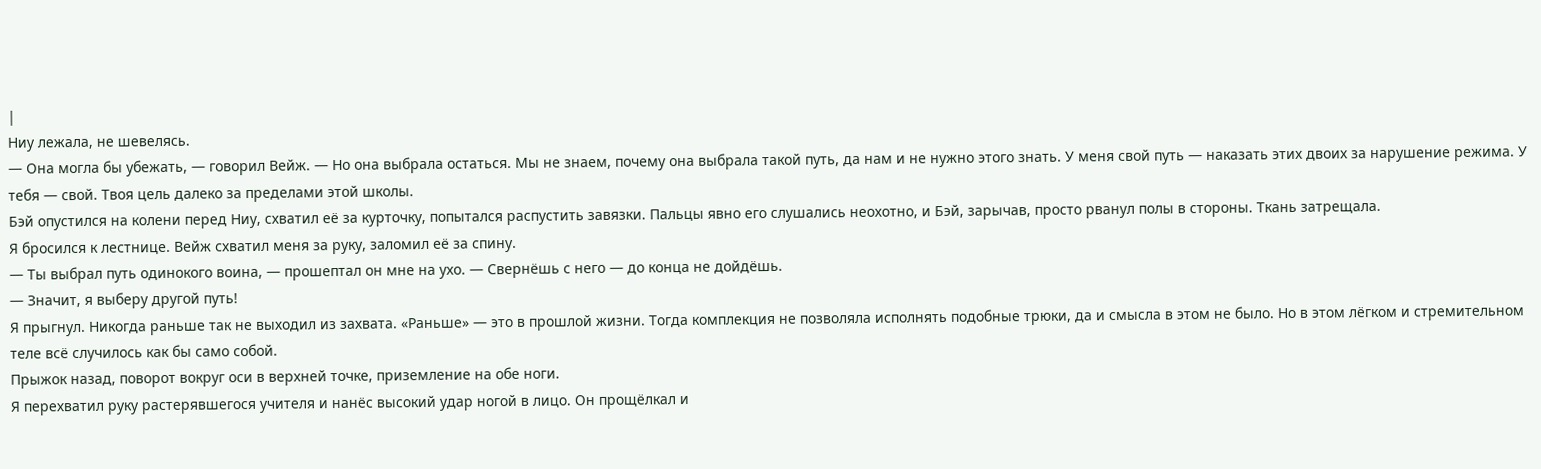|
Ниу лежала, не шевелясь.
— Она могла бы убежать, — говорил Вейж. — Но она выбрала остаться. Мы не знаем, почему она выбрала такой путь, да нам и не нужно этого знать. У меня свой путь — наказать этих двоих за нарушение режима. У тебя — свой. Твоя цель далеко за пределами этой школы.
Бэй опустился на колени перед Ниу, схватил её за курточку, попытался распустить завязки. Пальцы явно его слушались неохотно, и Бэй, зарычав, просто рванул полы в стороны. Ткань затрещала.
Я бросился к лестнице. Вейж схватил меня за руку, заломил её за спину.
— Ты выбрал путь одинокого воина, — прошептал он мне на ухо. — Свернёшь с него — до конца не дойдёшь.
— Значит, я выберу другой путь!
Я прыгнул. Никогда раньше так не выходил из захвата. «Раньше» — это в прошлой жизни. Тогда комплекция не позволяла исполнять подобные трюки, да и смысла в этом не было. Но в этом лёгком и стремительном теле всё случилось как бы само собой.
Прыжок назад, поворот вокруг оси в верхней точке, приземление на обе ноги.
Я перехватил руку растерявшегося учителя и нанёс высокий удар ногой в лицо. Он прощёлкал и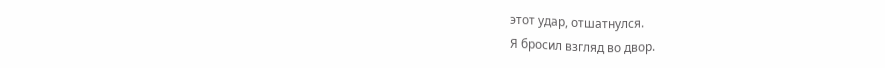этот удар, отшатнулся.
Я бросил взгляд во двор.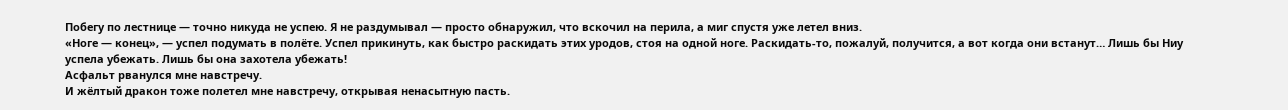Побегу по лестнице — точно никуда не успею. Я не раздумывал — просто обнаружил, что вскочил на перила, а миг спустя уже летел вниз.
«Ноге — конец», — успел подумать в полёте. Успел прикинуть, как быстро раскидать этих уродов, стоя на одной ноге. Раскидать-то, пожалуй, получится, а вот когда они встанут… Лишь бы Ниу успела убежать. Лишь бы она захотела убежать!
Асфальт рванулся мне навстречу.
И жёлтый дракон тоже полетел мне навстречу, открывая ненасытную пасть.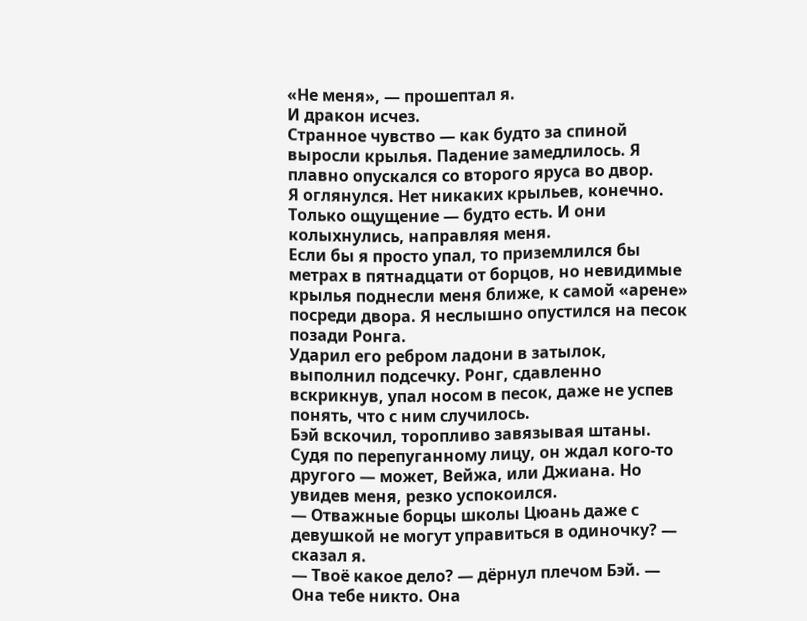«Не меня», — прошептал я.
И дракон исчез.
Странное чувство — как будто за спиной выросли крылья. Падение замедлилось. Я плавно опускался со второго яруса во двор.
Я оглянулся. Нет никаких крыльев, конечно. Только ощущение — будто есть. И они колыхнулись, направляя меня.
Если бы я просто упал, то приземлился бы метрах в пятнадцати от борцов, но невидимые крылья поднесли меня ближе, к самой «арене» посреди двора. Я неслышно опустился на песок позади Ронга.
Ударил его ребром ладони в затылок, выполнил подсечку. Ронг, сдавленно вскрикнув, упал носом в песок, даже не успев понять, что с ним случилось.
Бэй вскочил, торопливо завязывая штаны. Судя по перепуганному лицу, он ждал кого-то другого — может, Вейжа, или Джиана. Но увидев меня, резко успокоился.
— Отважные борцы школы Цюань даже с девушкой не могут управиться в одиночку? — сказал я.
— Твоё какое дело? — дёрнул плечом Бэй. — Она тебе никто. Она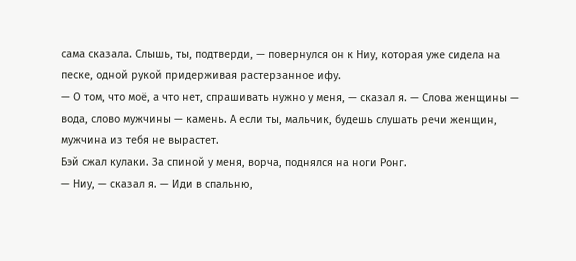сама сказала. Слышь, ты, подтверди, — повернулся он к Ниу, которая уже сидела на песке, одной рукой придерживая растерзанное ифу.
— О том, что моё, а что нет, спрашивать нужно у меня, — сказал я. — Слова женщины — вода, слово мужчины — камень. А если ты, мальчик, будешь слушать речи женщин, мужчина из тебя не вырастет.
Бэй сжал кулаки. За спиной у меня, ворча, поднялся на ноги Ронг.
— Ниу, — сказал я. — Иди в спальню,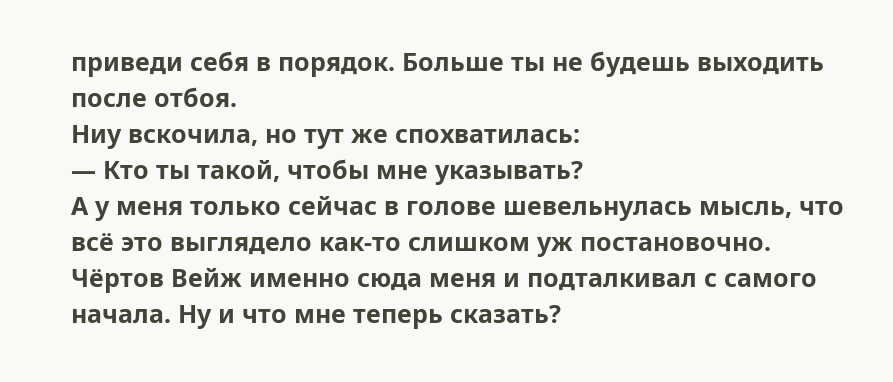приведи себя в порядок. Больше ты не будешь выходить после отбоя.
Ниу вскочила, но тут же спохватилась:
— Кто ты такой, чтобы мне указывать?
А у меня только сейчас в голове шевельнулась мысль, что всё это выглядело как-то слишком уж постановочно. Чёртов Вейж именно сюда меня и подталкивал с самого начала. Ну и что мне теперь сказать?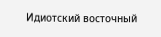Идиотский восточный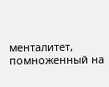менталитет, помноженный на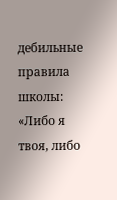дебильные правила школы: «Либо я твоя, либо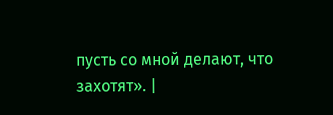пусть со мной делают, что захотят». |